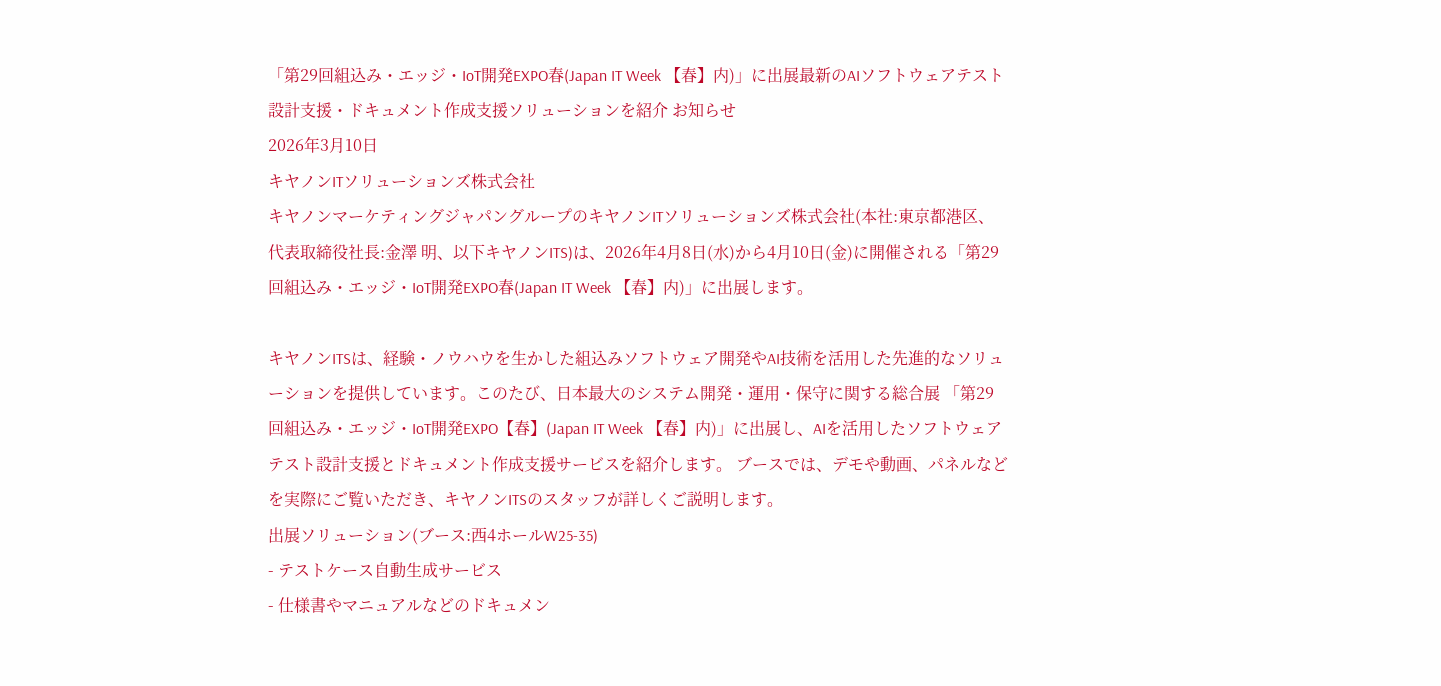「第29回組込み・エッジ・IoT開発EXPO春(Japan IT Week 【春】内)」に出展最新のAIソフトウェアテスト設計支援・ドキュメント作成支援ソリューションを紹介 お知らせ
2026年3月10日
キヤノンITソリューションズ株式会社
キヤノンマーケティングジャパングループのキヤノンITソリューションズ株式会社(本社:東京都港区、代表取締役社長:金澤 明、以下キヤノンITS)は、2026年4月8日(水)から4月10日(金)に開催される「第29回組込み・エッジ・IoT開発EXPO春(Japan IT Week 【春】内)」に出展します。

キヤノンITSは、経験・ノウハウを生かした組込みソフトウェア開発やAI技術を活用した先進的なソリューションを提供しています。このたび、日本最大のシステム開発・運用・保守に関する総合展 「第29回組込み・エッジ・IoT開発EXPO【春】(Japan IT Week 【春】内)」に出展し、AIを活用したソフトウェアテスト設計支援とドキュメント作成支援サービスを紹介します。 ブースでは、デモや動画、パネルなどを実際にご覧いただき、キヤノンITSのスタッフが詳しくご説明します。
出展ソリューション(ブース:西4ホールW25-35)
- テストケース自動生成サービス
- 仕様書やマニュアルなどのドキュメン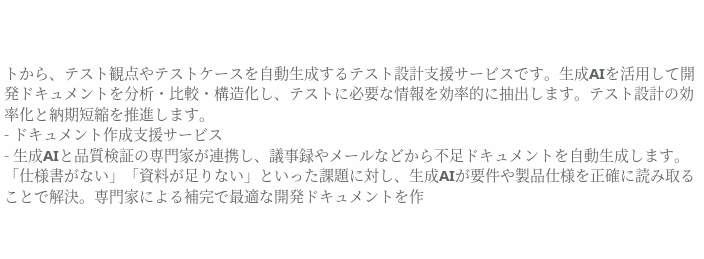トから、テスト観点やテストケースを自動生成するテスト設計支援サービスです。生成AIを活用して開発ドキュメントを分析・比較・構造化し、テストに必要な情報を効率的に抽出します。テスト設計の効率化と納期短縮を推進します。
- ドキュメント作成支援サービス
- 生成AIと品質検証の専門家が連携し、議事録やメールなどから不足ドキュメントを自動生成します。「仕様書がない」「資料が足りない」といった課題に対し、生成AIが要件や製品仕様を正確に読み取ることで解決。専門家による補完で最適な開発ドキュメントを作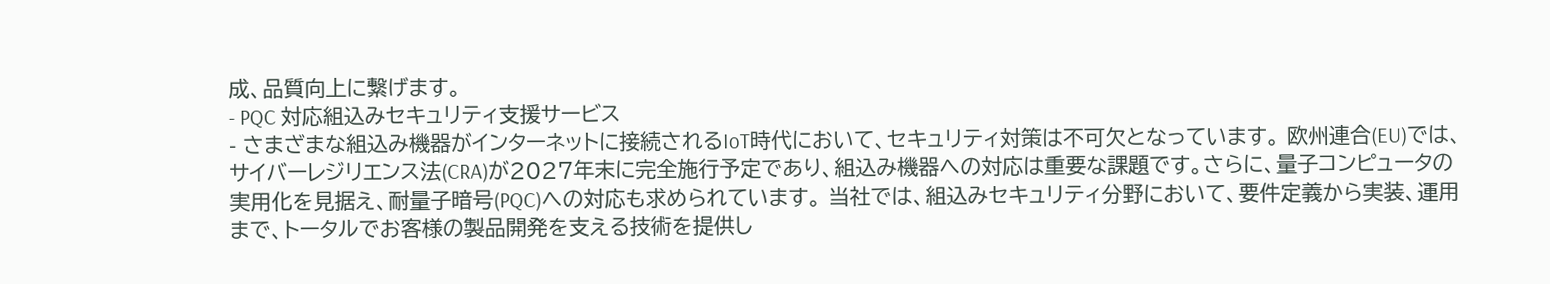成、品質向上に繋げます。
- PQC 対応組込みセキュリティ支援サービス
- さまざまな組込み機器がインターネットに接続されるIoT時代において、セキュリティ対策は不可欠となっています。 欧州連合(EU)では、サイバーレジリエンス法(CRA)が2027年末に完全施行予定であり、組込み機器への対応は重要な課題です。さらに、量子コンピュータの実用化を見据え、耐量子暗号(PQC)への対応も求められています。 当社では、組込みセキュリティ分野において、要件定義から実装、運用まで、トータルでお客様の製品開発を支える技術を提供し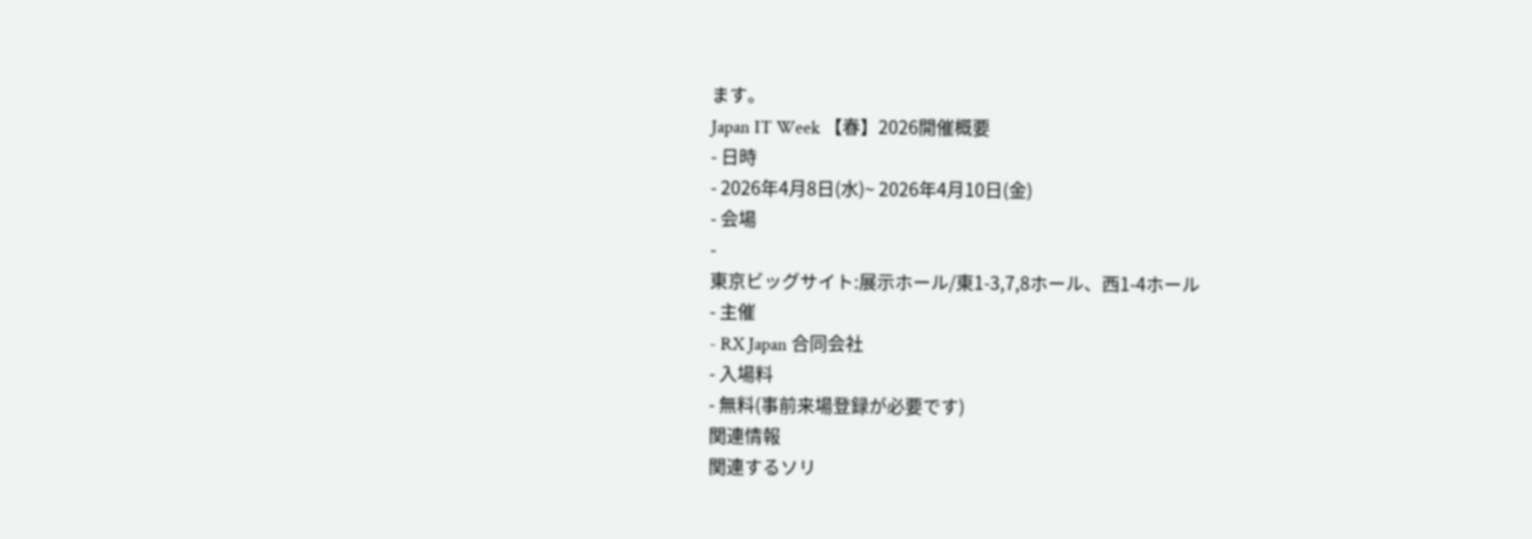ます。
Japan IT Week 【春】2026開催概要
- 日時
- 2026年4月8日(水)~ 2026年4月10日(金)
- 会場
-
東京ビッグサイト:展示ホール/東1-3,7,8ホール、西1-4ホール
- 主催
- RX Japan 合同会社
- 入場料
- 無料(事前来場登録が必要です)
関連情報
関連するソリ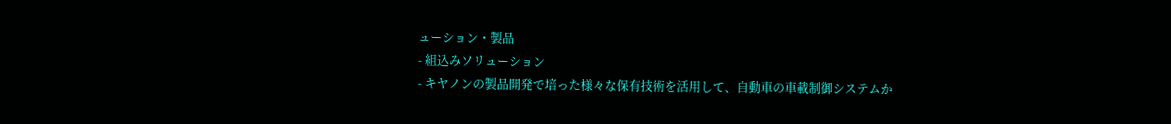ューション・製品
- 組込みソリューション
- キヤノンの製品開発で培った様々な保有技術を活用して、自動車の車載制御システムか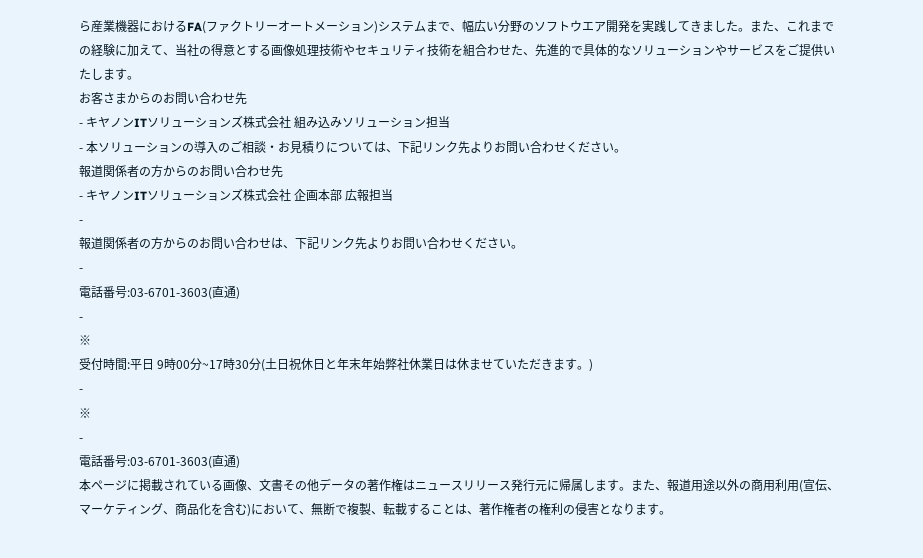ら産業機器におけるFA(ファクトリーオートメーション)システムまで、幅広い分野のソフトウエア開発を実践してきました。また、これまでの経験に加えて、当社の得意とする画像処理技術やセキュリティ技術を組合わせた、先進的で具体的なソリューションやサービスをご提供いたします。
お客さまからのお問い合わせ先
- キヤノンITソリューションズ株式会社 組み込みソリューション担当
- 本ソリューションの導入のご相談・お見積りについては、下記リンク先よりお問い合わせください。
報道関係者の方からのお問い合わせ先
- キヤノンITソリューションズ株式会社 企画本部 広報担当
-
報道関係者の方からのお問い合わせは、下記リンク先よりお問い合わせください。
-
電話番号:03-6701-3603(直通)
-
※
受付時間:平日 9時00分~17時30分(土日祝休日と年末年始弊社休業日は休ませていただきます。)
-
※
-
電話番号:03-6701-3603(直通)
本ページに掲載されている画像、文書その他データの著作権はニュースリリース発行元に帰属します。また、報道用途以外の商用利用(宣伝、マーケティング、商品化を含む)において、無断で複製、転載することは、著作権者の権利の侵害となります。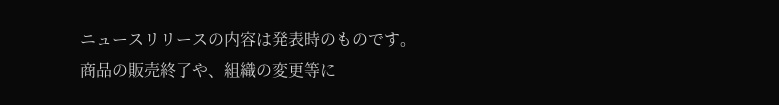ニュースリリースの内容は発表時のものです。商品の販売終了や、組織の変更等に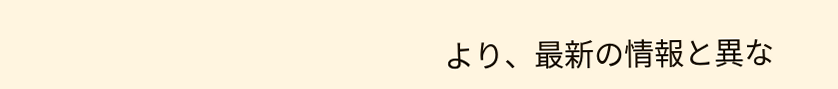より、最新の情報と異な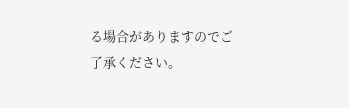る場合がありますのでご了承ください。